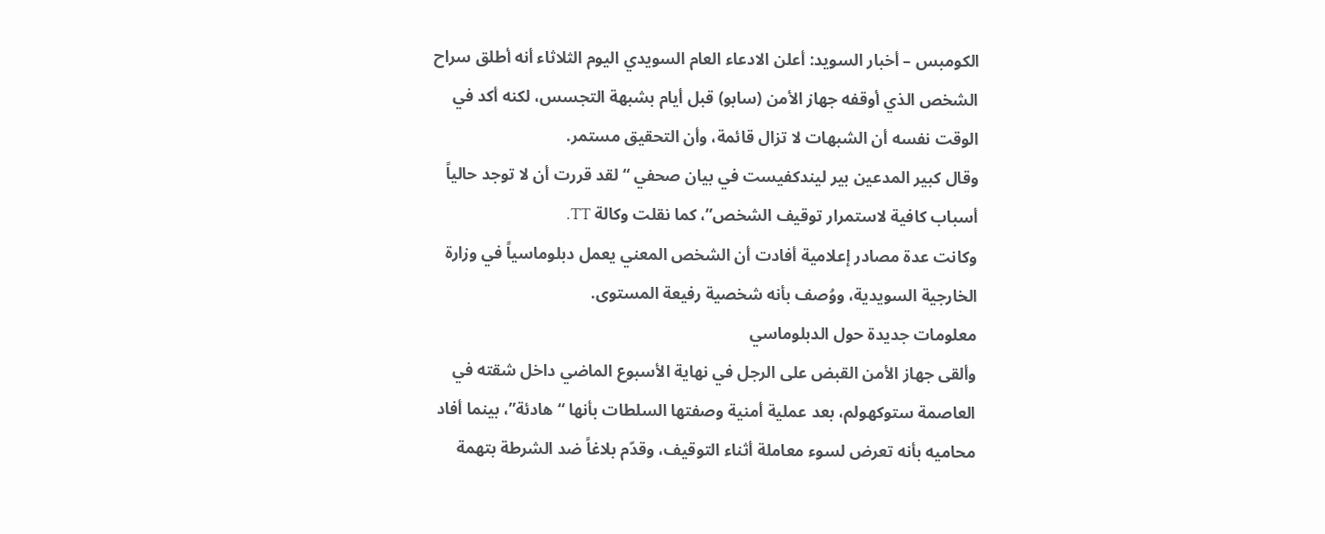الكومبس – أخبار السويد: أعلن الادعاء العام السويدي اليوم الثلاثاء أنه أطلق سراح الشخص الذي أوقفه جهاز الأمن (سابو) قبل أيام بشبهة التجسس، لكنه أكد في الوقت نفسه أن الشبهات لا تزال قائمة، وأن التحقيق مستمر.
وقال كبير المدعين بير ليندكفيست في بيان صحفي “لقد قررت أن لا توجد حالياً أسباب كافية لاستمرار توقيف الشخص”، كما نقلت وكالة TT.
وكانت عدة مصادر إعلامية أفادت أن الشخص المعني يعمل دبلوماسياً في وزارة الخارجية السويدية، ووُصف بأنه شخصية رفيعة المستوى.
معلومات جديدة حول الدبلوماسي
وألقى جهاز الأمن القبض على الرجل في نهاية الأسبوع الماضي داخل شقته في العاصمة ستوكهولم، بعد عملية أمنية وصفتها السلطات بأنها “هادئة”، بينما أفاد محاميه بأنه تعرض لسوء معاملة أثناء التوقيف، وقدّم بلاغاً ضد الشرطة بتهمة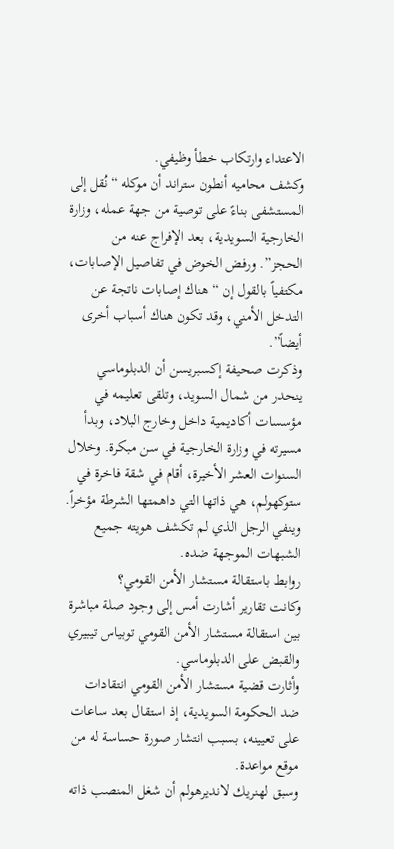الاعتداء وارتكاب خطأ وظيفي.
وكشف محاميه أنطون ستراند أن موكله “نُقل إلى المستشفى بناءً على توصية من جهة عمله، وزارة الخارجية السويدية، بعد الإفراج عنه من الحجز”. ورفض الخوض في تفاصيل الإصابات، مكتفياً بالقول إن “هناك إصابات ناتجة عن التدخل الأمني، وقد تكون هناك أسباب أخرى أيضاً”.
وذكرت صحيفة إكسبريسن أن الدبلوماسي ينحدر من شمال السويد، وتلقى تعليمه في مؤسسات أكاديمية داخل وخارج البلاد، وبدأ مسيرته في وزارة الخارجية في سن مبكرة. وخلال السنوات العشر الأخيرة، أقام في شقة فاخرة في ستوكهولم، هي ذاتها التي داهمتها الشرطة مؤخراً.
وينفي الرجل الذي لم تكشف هويته جميع الشبهات الموجهة ضده.
روابط باستقالة مستشار الأمن القومي؟
وكانت تقارير أشارت أمس إلى وجود صلة مباشرة بين استقالة مستشار الأمن القومي توبياس تيبيري والقبض على الدبلوماسي.
وأثارت قضية مستشار الأمن القومي انتقادات ضد الحكومة السويدية، إذ استقال بعد ساعات على تعيينه، بسبب انتشار صورة حساسة له من موقع مواعدة.
وسبق لهنريك لانديرهولم أن شغل المنصب ذاته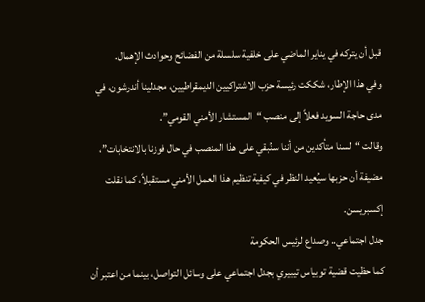قبل أن يتركه في يناير الماضي على خلفية سلسلة من الفضائح وحوادث الإهمال.
وفي هذا الإطار، شككت رئيسة حزب الاشتراكيين الديمقراطيين، مجدلينا أندرشون، في مدى حاجة السويد فعلاً إلى منصب “المستشار الأمني القومي”.
وقالت “لسنا متأكدين من أننا سنُبقي على هذا المنصب في حال فوزنا بالانتخابات”، مضيفة أن حزبها سيُعيد النظر في كيفية تنظيم هذا العمل الأمني مستقبلاً، كما نقلت إكسبريسن.
جدل اجتماعي.. وصداع لرئيس الحكومة
كما حظيت قضية توبياس تيبيري بجدل اجتماعي على وسائل التواصل، بينما من اعتبر أن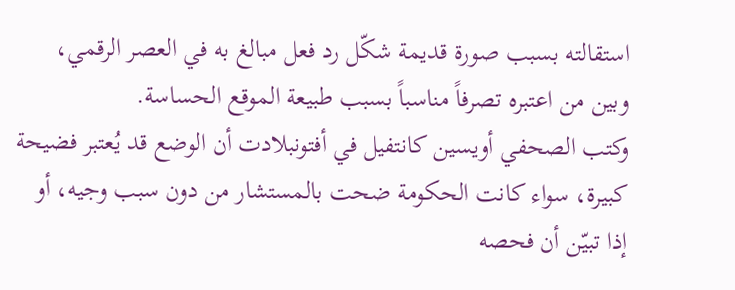استقالته بسبب صورة قديمة شكّل رد فعل مبالغ به في العصر الرقمي، وبين من اعتبره تصرفاً مناسباً بسبب طبيعة الموقع الحساسة.
وكتب الصحفي أويسين كانتفيل في أفتونبلادت أن الوضع قد يُعتبر فضيحة كبيرة، سواء كانت الحكومة ضحت بالمستشار من دون سبب وجيه، أو إذا تبيّن أن فحصه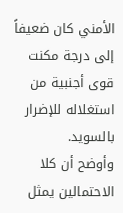الأمني كان ضعيفاً إلى درجة مكنت قوى أجنبية من استغلاله للإضرار بالسويد.
وأوضح أن كلا الاحتمالين يمثل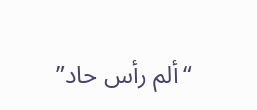“ألم رأس حاد”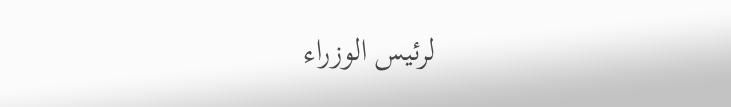لرئيس الوزراء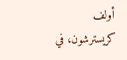أولف كريسترشون، في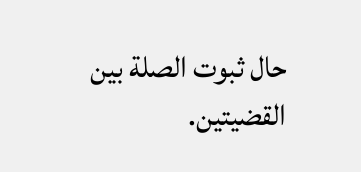حال ثبوت الصلة بين القضيتين.